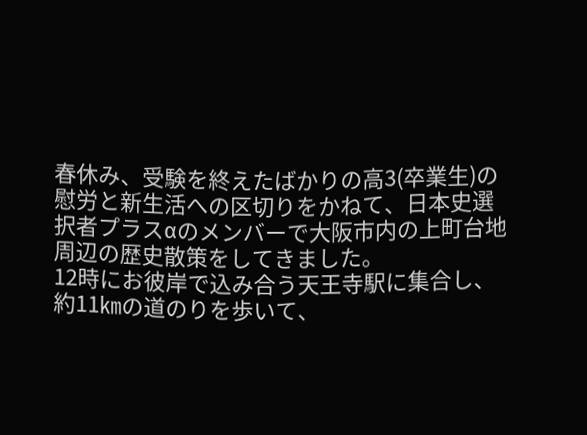春休み、受験を終えたばかりの高3(卒業生)の慰労と新生活への区切りをかねて、日本史選択者プラスαのメンバーで大阪市内の上町台地周辺の歴史散策をしてきました。
12時にお彼岸で込み合う天王寺駅に集合し、約11㎞の道のりを歩いて、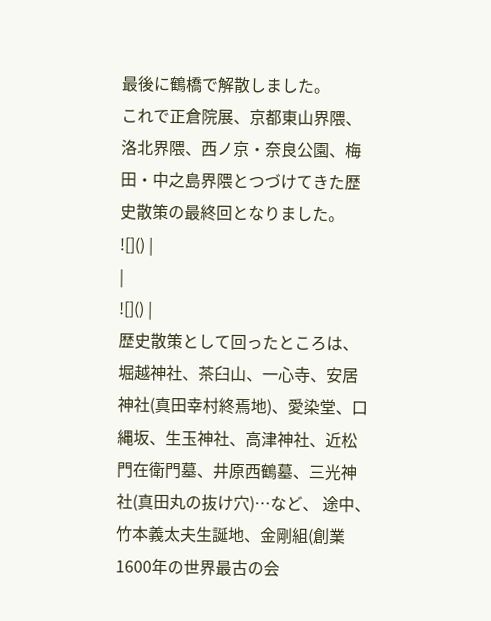最後に鶴橋で解散しました。
これで正倉院展、京都東山界隈、洛北界隈、西ノ京・奈良公園、梅田・中之島界隈とつづけてきた歴史散策の最終回となりました。
![]() |
|
![]() |
歴史散策として回ったところは、 堀越神社、茶臼山、一心寺、安居神社(真田幸村終焉地)、愛染堂、口縄坂、生玉神社、高津神社、近松門在衛門墓、井原西鶴墓、三光神社(真田丸の抜け穴)…など、 途中、竹本義太夫生誕地、金剛組(創業1600年の世界最古の会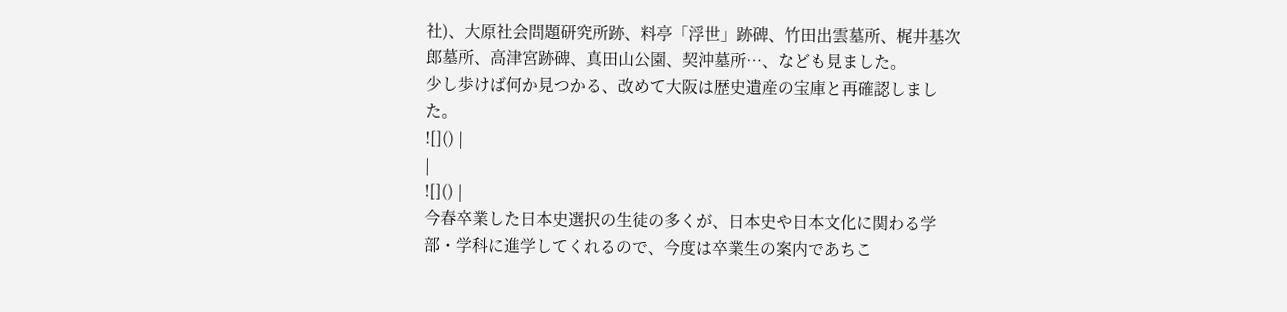社)、大原社会問題研究所跡、料亭「浮世」跡碑、竹田出雲墓所、梶井基次郎墓所、高津宮跡碑、真田山公園、契沖墓所…、なども見ました。
少し歩けば何か見つかる、改めて大阪は歴史遺産の宝庫と再確認しました。
![]() |
|
![]() |
今春卒業した日本史選択の生徒の多くが、日本史や日本文化に関わる学部・学科に進学してくれるので、今度は卒業生の案内であちこ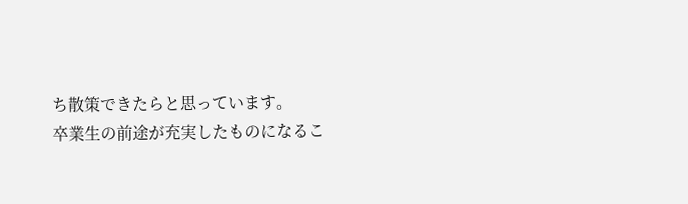ち散策できたらと思っています。
卒業生の前途が充実したものになるこ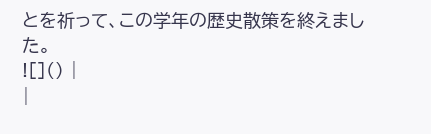とを祈って、この学年の歴史散策を終えました。
![]() |
|